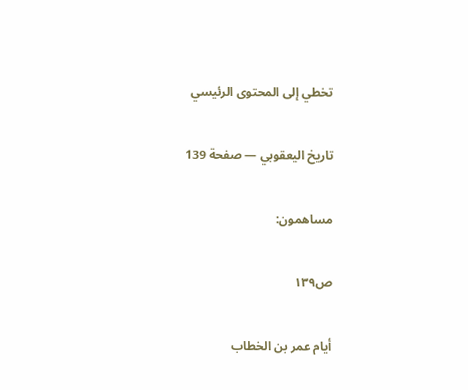تخطي إلى المحتوى الرئيسي

تاريخ اليعقوبي — صفحة 139

مساهمون:

ص١٣٩

أيام عمر بن الخطاب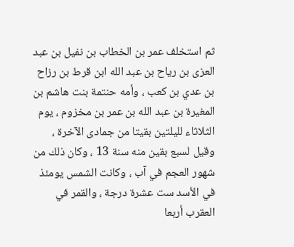ثم استخلف عمر بن الخطاب بن نفيل بن عبد العزى بن رياح بن عبد الله ابن قرط بن رزاح بن عدي بن كعب ، وأمه حنتمة بنت هاشم بن المغيرة بن عبد الله بن عمر بن مخزوم ، يوم الثلاثاء لليلتين بقيتا من جمادى الآخرة ، وقيل لسبع بقين منه سنة 13 ، وكان ذلك من شهور العجم في آب ، وكانت الشمس يومئذ في الأسد ست عشرة درجة ، والقمر في العقرب أربعا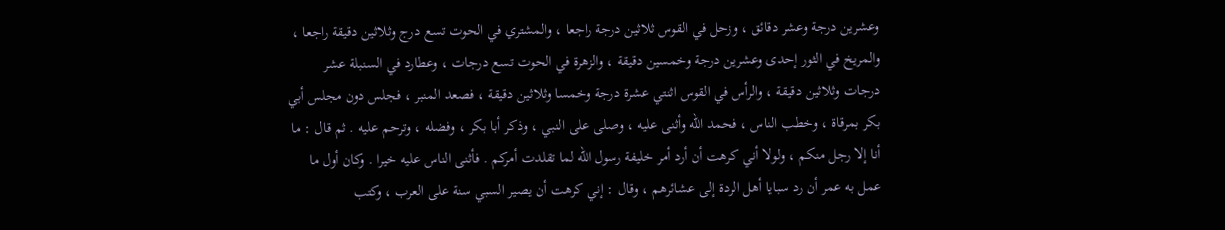وعشرين درجة وعشر دقائق ، وزحل في القوس ثلاثين درجة راجعا ، والمشتري في الحوت تسع درج وثلاثين دقيقة راجعا ، والمريخ في الثور إحدى وعشرين درجة وخمسين دقيقة ، والزهرة في الحوت تسع درجات ، وعطارد في السنبلة عشر درجات وثلاثين دقيقة ، والرأس في القوس اثنتي عشرة درجة وخمسا وثلاثين دقيقة ، فصعد المنبر ، فجلس دون مجلس أبي بكر بمرقاة ، وخطب الناس ، فحمد الله وأثنى عليه ، وصلى على النبي ، وذكر أبا بكر ، وفضله ، وترحم عليه . ثم قال : ما أنا إلا رجل منكم ، ولولا أني كرهت أن أرد أمر خليفة رسول الله لما تقلدت أمركم . فأثنى الناس عليه خيرا . وكان أول ما عمل به عمر أن رد سبايا أهل الردة إلى عشائرهم ، وقال : إني كرهت أن يصير السبي سنة على العرب ، وكتب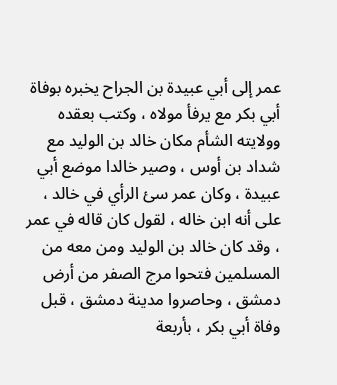عمر إلى أبي عبيدة بن الجراح يخبره بوفاة أبي بكر مع يرفأ مولاه ، وكتب بعقده وولايته الشأم مكان خالد بن الوليد مع شداد بن أوس ، وصير خالدا موضع أبي عبيدة ، وكان عمر سئ الرأي في خالد ، على أنه ابن خاله ، لقول كان قاله في عمر ، وقد كان خالد بن الوليد ومن معه من المسلمين فتحوا مرج الصفر من أرض دمشق ، وحاصروا مدينة دمشق ، قبل وفاة أبي بكر ، بأربعة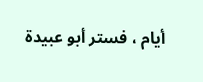أيام ، فستر أبو عبيدة